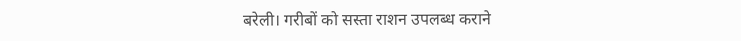बरेली। गरीबों को सस्ता राशन उपलब्ध कराने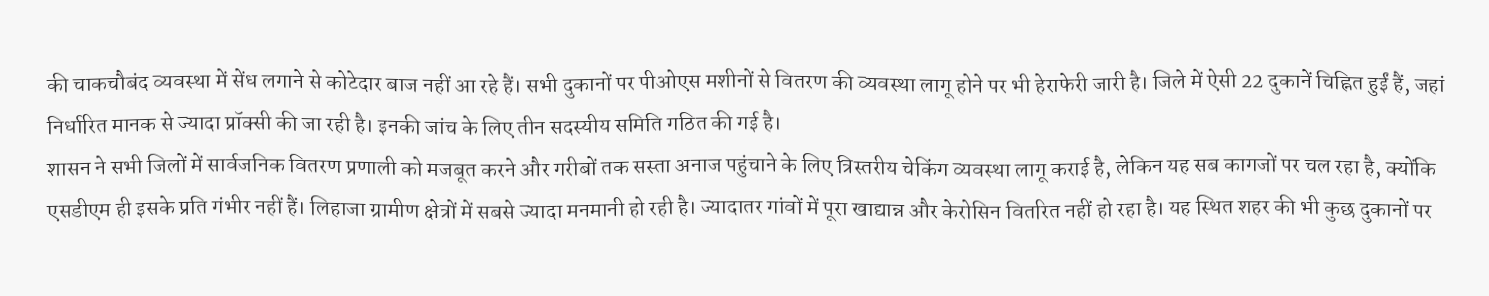की चाकचौबंद व्यवस्था में सेंध लगाने से कोटेदार बाज नहीं आ रहे हैं। सभी दुकानों पर पीओएस मशीनों से वितरण की व्यवस्था लागू होने पर भी हेराफेरी जारी है। जिले में ऐसी 22 दुकानें चिह्नित हुईं हैं, जहां निर्धारित मानक से ज्यादा प्रॉक्सी की जा रही है। इनकी जांच के लिए तीन सदस्यीय समिति गठित की गई है।
शासन ने सभी जिलों में सार्वजनिक वितरण प्रणाली को मजबूत करने और गरीबों तक सस्ता अनाज पहुंचाने के लिए त्रिस्तरीय चेकिंग व्यवस्था लागू कराई है, लेकिन यह सब कागजों पर चल रहा है, क्योंकि एसडीएम ही इसके प्रति गंभीर नहीं हैं। लिहाजा ग्रामीण क्षेत्रों में सबसे ज्यादा मनमानी हो रही है। ज्यादातर गांवों में पूरा खाद्यान्न और केरोसिन वितरित नहीं हो रहा है। यह स्थित शहर की भी कुछ दुकानों पर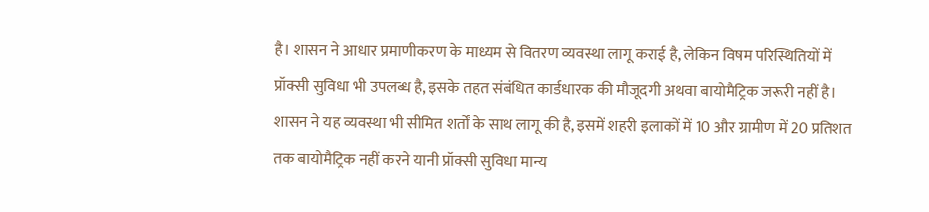है। शासन ने आधार प्रमाणीकरण के माध्यम से वितरण व्यवस्था लागू कराई है, लेकिन विषम परिस्थितियों में प्रॉक्सी सुविधा भी उपलब्ध है, इसके तहत संबंधित कार्डधारक की मौजूदगी अथवा बायोमैट्रिक जरूरी नहीं है। शासन ने यह व्यवस्था भी सीमित शर्तों के साथ लागू की है, इसमें शहरी इलाकों में 10 और ग्रामीण में 20 प्रतिशत तक बायोमैट्रिक नहीं करने यानी प्रॉक्सी सुविधा मान्य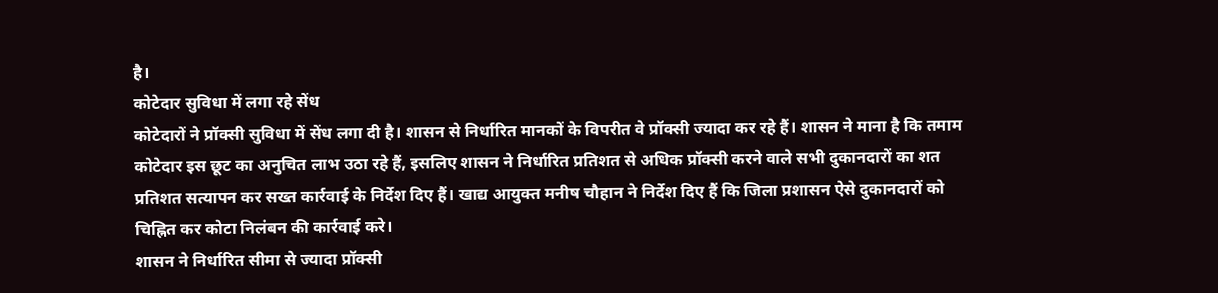है।
कोटेदार सुविधा में लगा रहे सेंध
कोटेदारों ने प्रॉक्सी सुविधा में सेंध लगा दी है। शासन से निर्धारित मानकों के विपरीत वे प्रॉक्सी ज्यादा कर रहे हैं। शासन ने माना है कि तमाम कोटेदार इस छूट का अनुचित लाभ उठा रहे हैं, इसलिए शासन ने निर्धारित प्रतिशत से अधिक प्रॉक्सी करने वाले सभी दुकानदारों का शत प्रतिशत सत्यापन कर सख्त कार्रवाई के निर्देश दिए हैं। खाद्य आयुक्त मनीष चौहान ने निर्देश दिए हैं कि जिला प्रशासन ऐसे दुकानदारों को चिह्नित कर कोटा निलंबन की कार्रवाई करे।
शासन ने निर्धारित सीमा से ज्यादा प्रॉक्सी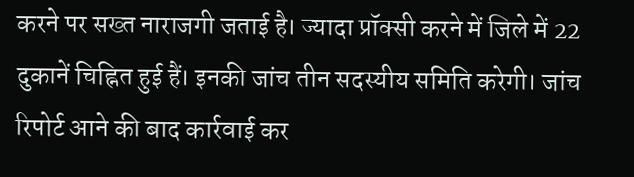करने पर सख्त नाराजगी जताई है। ज्यादा प्रॉक्सी करने में जिले में 22 दुकानें चिह्नित हुई हैं। इनकी जांच तीन सदस्यीय समिति करेगी। जांच रिपोर्ट आने की बाद कार्रवाई कर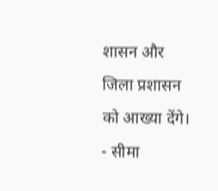शासन और जिला प्रशासन को आख्या देंगे। - सीमा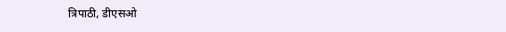त्रिपाठी, डीएसओ